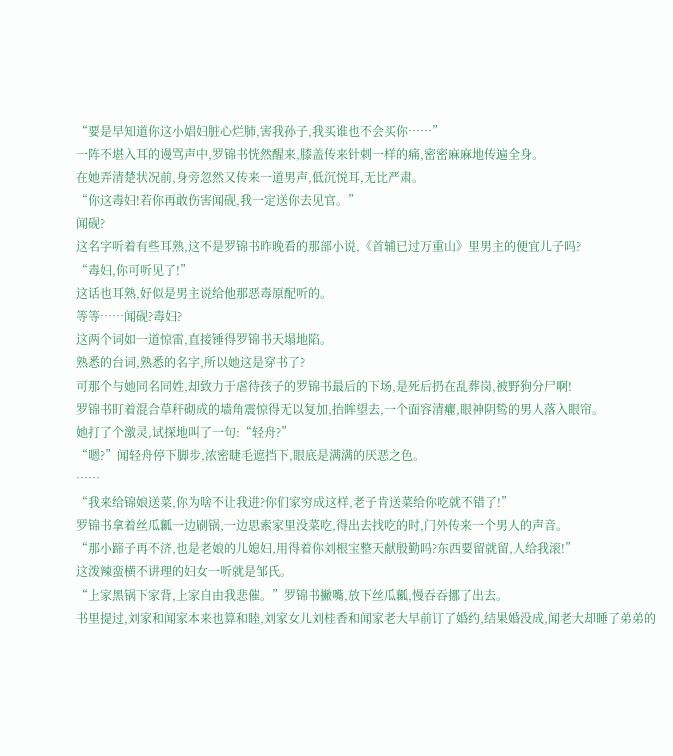“要是早知道你这小娼妇脏心烂肺,害我孙子,我买谁也不会买你……”
一阵不堪入耳的谩骂声中,罗锦书恍然醒来,膝盖传来针刺一样的痛,密密麻麻地传遍全身。
在她弄清楚状况前,身旁忽然又传来一道男声,低沉悦耳,无比严肃。
“你这毒妇!若你再敢伤害闻砚,我一定送你去见官。”
闻砚?
这名字听着有些耳熟,这不是罗锦书昨晚看的那部小说,《首辅已过万重山》里男主的便宜儿子吗?
“毒妇,你可听见了!”
这话也耳熟,好似是男主说给他那恶毒原配听的。
等等……闻砚?毒妇?
这两个词如一道惊雷,直接锤得罗锦书天塌地陷。
熟悉的台词,熟悉的名字,所以她这是穿书了?
可那个与她同名同姓,却致力于虐待孩子的罗锦书最后的下场,是死后扔在乱葬岗,被野狗分尸啊!
罗锦书盯着混合草秆砌成的墙角震惊得无以复加,抬眸望去,一个面容清癯,眼神阴鸷的男人落入眼帘。
她打了个激灵,试探地叫了一句:“轻舟?”
“嗯?”闻轻舟停下脚步,浓密睫毛遮挡下,眼底是满满的厌恶之色。
……
“我来给锦娘送菜,你为啥不让我进?你们家穷成这样,老子肯送菜给你吃就不错了!”
罗锦书拿着丝瓜瓤一边刷锅,一边思索家里没菜吃,得出去找吃的时,门外传来一个男人的声音。
“那小蹄子再不济,也是老娘的儿媳妇,用得着你刘根宝整天献殷勤吗?东西要留就留,人给我滚!”
这泼辣蛮横不讲理的妇女一听就是邹氏。
“上家黑锅下家背,上家自由我悲催。”罗锦书撇嘴,放下丝瓜瓤,慢吞吞挪了出去。
书里提过,刘家和闻家本来也算和睦,刘家女儿刘桂香和闻家老大早前订了婚约,结果婚没成,闻老大却睡了弟弟的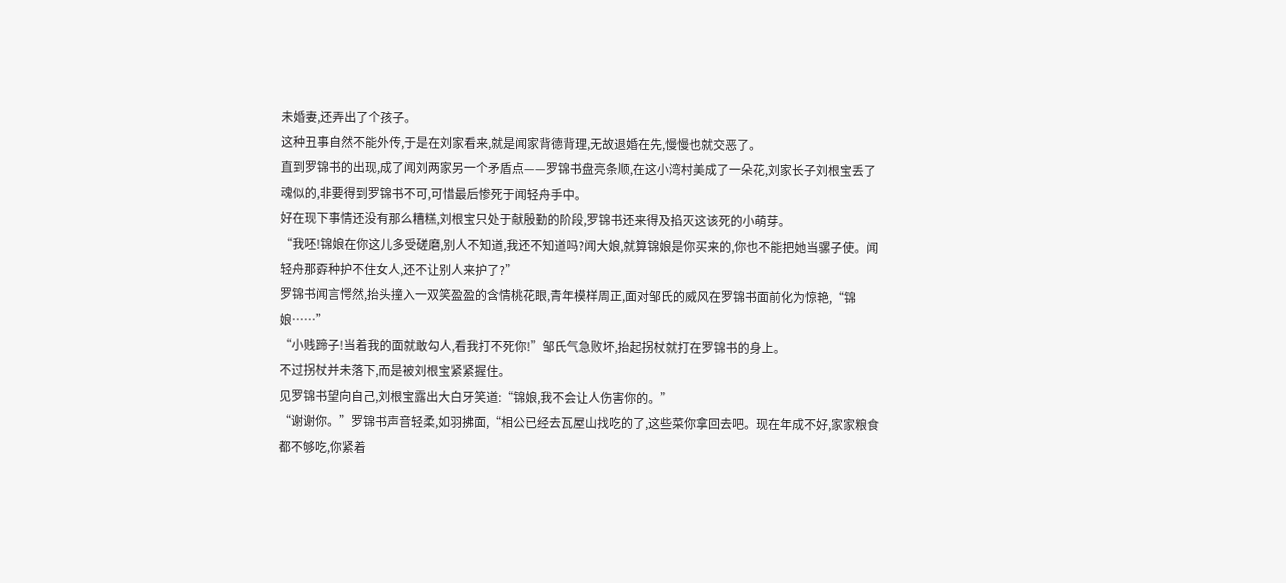未婚妻,还弄出了个孩子。
这种丑事自然不能外传,于是在刘家看来,就是闻家背德背理,无故退婚在先,慢慢也就交恶了。
直到罗锦书的出现,成了闻刘两家另一个矛盾点——罗锦书盘亮条顺,在这小湾村美成了一朵花,刘家长子刘根宝丢了魂似的,非要得到罗锦书不可,可惜最后惨死于闻轻舟手中。
好在现下事情还没有那么糟糕,刘根宝只处于献殷勤的阶段,罗锦书还来得及掐灭这该死的小萌芽。
“我呸!锦娘在你这儿多受磋磨,别人不知道,我还不知道吗?闻大娘,就算锦娘是你买来的,你也不能把她当骡子使。闻轻舟那孬种护不住女人,还不让别人来护了?”
罗锦书闻言愕然,抬头撞入一双笑盈盈的含情桃花眼,青年模样周正,面对邹氏的威风在罗锦书面前化为惊艳,“锦娘……”
“小贱蹄子!当着我的面就敢勾人,看我打不死你!”邹氏气急败坏,抬起拐杖就打在罗锦书的身上。
不过拐杖并未落下,而是被刘根宝紧紧握住。
见罗锦书望向自己,刘根宝露出大白牙笑道:“锦娘,我不会让人伤害你的。”
“谢谢你。”罗锦书声音轻柔,如羽拂面,“相公已经去瓦屋山找吃的了,这些菜你拿回去吧。现在年成不好,家家粮食都不够吃,你紧着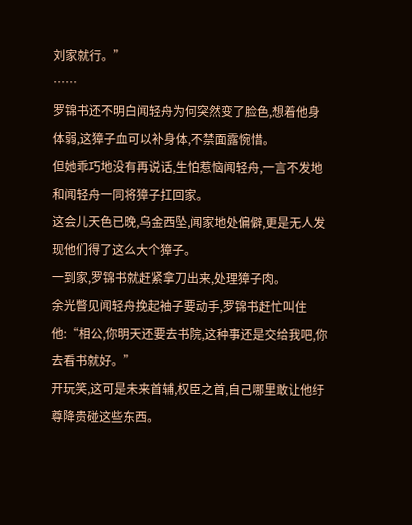刘家就行。”
……
罗锦书还不明白闻轻舟为何突然变了脸色,想着他身体弱,这獐子血可以补身体,不禁面露惋惜。
但她乖巧地没有再说话,生怕惹恼闻轻舟,一言不发地和闻轻舟一同将獐子扛回家。
这会儿天色已晚,乌金西坠,闻家地处偏僻,更是无人发现他们得了这么大个獐子。
一到家,罗锦书就赶紧拿刀出来,处理獐子肉。
余光瞥见闻轻舟挽起袖子要动手,罗锦书赶忙叫住他:“相公,你明天还要去书院,这种事还是交给我吧,你去看书就好。”
开玩笑,这可是未来首辅,权臣之首,自己哪里敢让他纡尊降贵碰这些东西。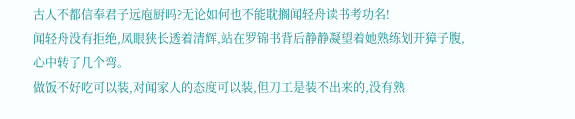古人不都信奉君子远庖厨吗?无论如何也不能耽搁闻轻舟读书考功名!
闻轻舟没有拒绝,凤眼狭长透着清辉,站在罗锦书背后静静凝望着她熟练划开獐子腹,心中转了几个弯。
做饭不好吃可以装,对闻家人的态度可以装,但刀工是装不出来的,没有熟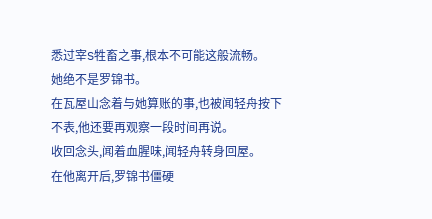悉过宰S牲畜之事,根本不可能这般流畅。
她绝不是罗锦书。
在瓦屋山念着与她算账的事,也被闻轻舟按下不表,他还要再观察一段时间再说。
收回念头,闻着血腥味,闻轻舟转身回屋。
在他离开后,罗锦书僵硬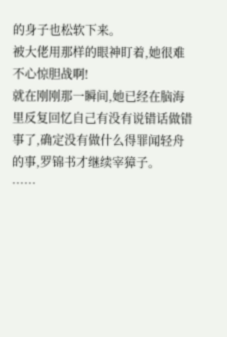的身子也松软下来。
被大佬用那样的眼神盯着,她很难不心惊胆战啊!
就在刚刚那一瞬间,她已经在脑海里反复回忆自己有没有说错话做错事了,确定没有做什么得罪闻轻舟的事,罗锦书才继续宰獐子。
……